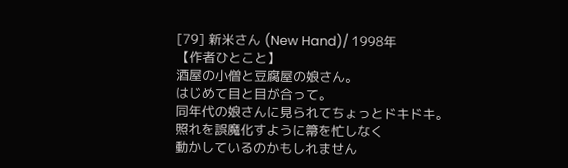[79] 新米さん (New Hand)/ 1998年
【作者ひとこと】
酒屋の小僧と豆腐屋の娘さん。
はじめて目と目が合って。
同年代の娘さんに見られてちょっとドキドキ。
照れを誤魔化すように箒を忙しなく
動かしているのかもしれません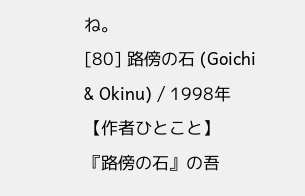ね。
[80] 路傍の石 (Goichi & Okinu) / 1998年
【作者ひとこと】
『路傍の石』の吾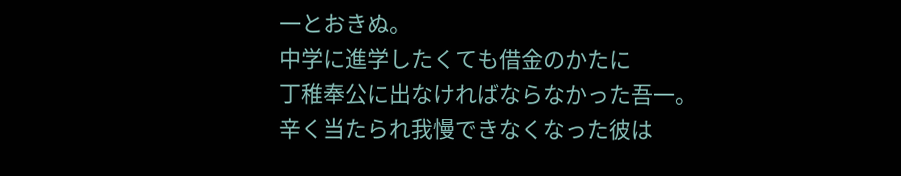一とおきぬ。
中学に進学したくても借金のかたに
丁稚奉公に出なければならなかった吾一。
辛く当たられ我慢できなくなった彼は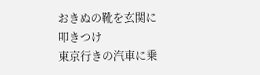おきぬの靴を玄関に叩きつけ
東京行きの汽車に乗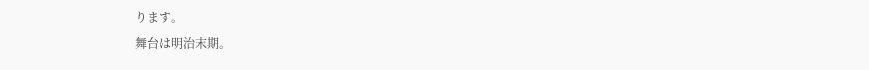ります。
舞台は明治末期。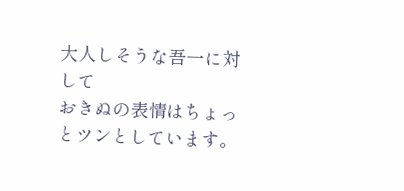大人しそうな吾一に対して
おきぬの表情はちょっとツンとしています。